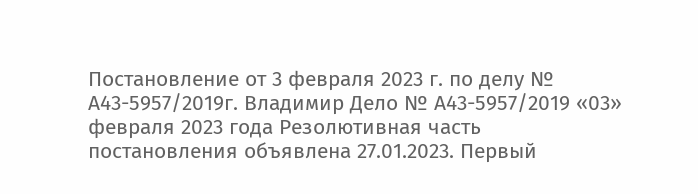Постановление от 3 февраля 2023 г. по делу № А43-5957/2019г. Владимир Дело № А43-5957/2019 «03» февраля 2023 года Резолютивная часть постановления объявлена 27.01.2023. Первый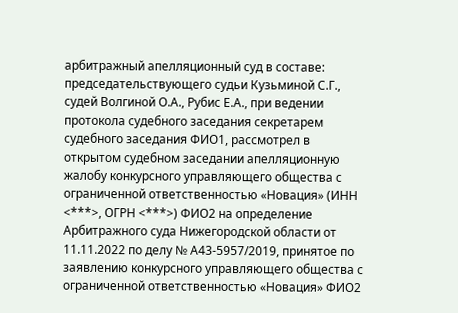арбитражный апелляционный суд в составе: председательствующего судьи Кузьминой С.Г., судей Волгиной О.А., Рубис Е.А., при ведении протокола судебного заседания секретарем судебного заседания ФИО1, рассмотрел в открытом судебном заседании апелляционную жалобу конкурсного управляющего общества с ограниченной ответственностью «Новация» (ИНН <***>, ОГРН <***>) ФИО2 на определение Арбитражного суда Нижегородской области от 11.11.2022 по делу № А43-5957/2019, принятое по заявлению конкурсного управляющего общества с ограниченной ответственностью «Новация» ФИО2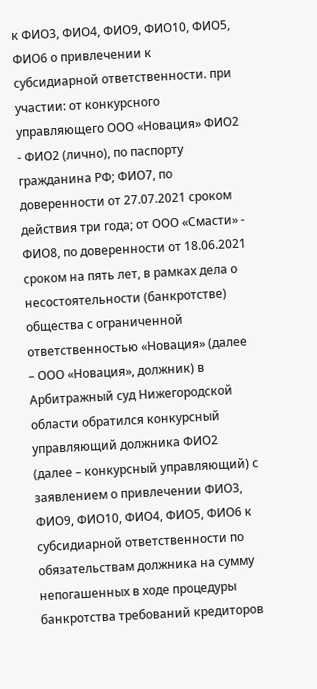к ФИО3, ФИО4, ФИО9, ФИО10, ФИО5, ФИО6 о привлечении к субсидиарной ответственности. при участии: от конкурсного управляющего ООО «Новация» ФИО2 - ФИО2 (лично), по паспорту гражданина РФ; ФИО7, по доверенности от 27.07.2021 сроком действия три года; от ООО «Смасти» - ФИО8, по доверенности от 18.06.2021 сроком на пять лет, в рамках дела о несостоятельности (банкротстве) общества с ограниченной ответственностью «Новация» (далее – ООО «Новация», должник) в Арбитражный суд Нижегородской области обратился конкурсный управляющий должника ФИО2 (далее – конкурсный управляющий) с заявлением о привлечении ФИО3, ФИО9, ФИО10, ФИО4, ФИО5, ФИО6 к субсидиарной ответственности по обязательствам должника на сумму непогашенных в ходе процедуры банкротства требований кредиторов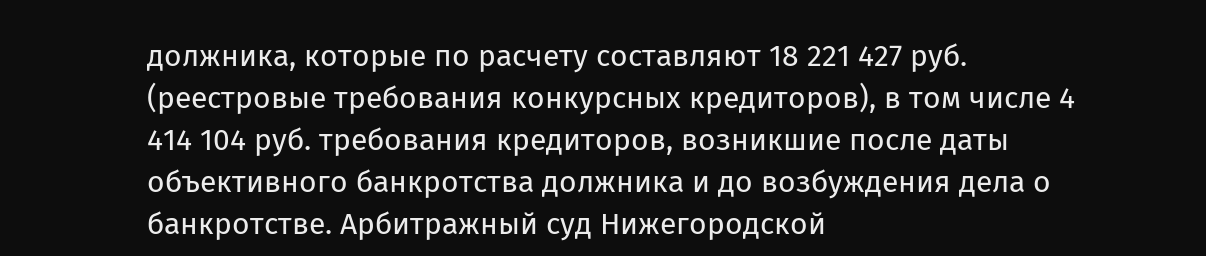должника, которые по расчету составляют 18 221 427 руб. (реестровые требования конкурсных кредиторов), в том числе 4 414 104 руб. требования кредиторов, возникшие после даты объективного банкротства должника и до возбуждения дела о банкротстве. Арбитражный суд Нижегородской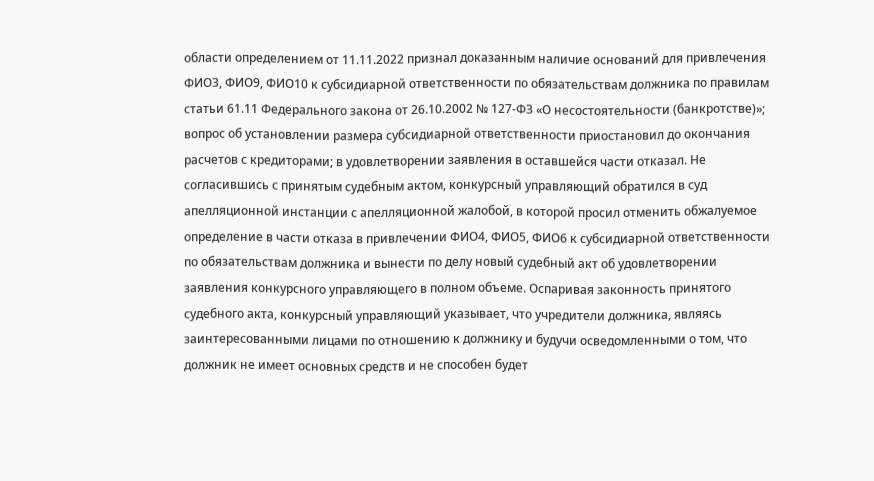области определением от 11.11.2022 признал доказанным наличие оснований для привлечения ФИО3, ФИО9, ФИО10 к субсидиарной ответственности по обязательствам должника по правилам статьи 61.11 Федерального закона от 26.10.2002 № 127-ФЗ «О несостоятельности (банкротстве)»; вопрос об установлении размера субсидиарной ответственности приостановил до окончания расчетов с кредиторами; в удовлетворении заявления в оставшейся части отказал. Не согласившись с принятым судебным актом, конкурсный управляющий обратился в суд апелляционной инстанции с апелляционной жалобой, в которой просил отменить обжалуемое определение в части отказа в привлечении ФИО4, ФИО5, ФИО6 к субсидиарной ответственности по обязательствам должника и вынести по делу новый судебный акт об удовлетворении заявления конкурсного управляющего в полном объеме. Оспаривая законность принятого судебного акта, конкурсный управляющий указывает, что учредители должника, являясь заинтересованными лицами по отношению к должнику и будучи осведомленными о том, что должник не имеет основных средств и не способен будет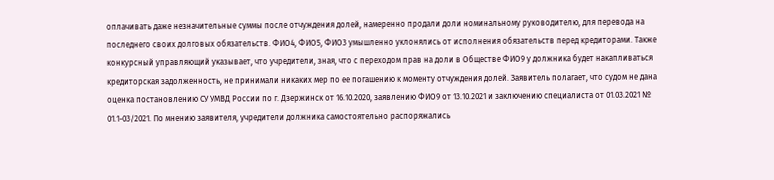оплачивать даже незначительные суммы после отчуждения долей, намеренно продали доли номинальному руководителю, для перевода на последнего своих долговых обязательств. ФИО4, ФИО5, ФИО3 умышленно уклонялись от исполнения обязательств перед кредиторами. Также конкурсный управляющий указывает, что учредители, зная, что с переходом прав на доли в Обществе ФИО9 у должника будет накапливаться кредиторская задолженность, не принимали никаких мер по ее погашению к моменту отчуждения долей. Заявитель полагает, что судом не дана оценка постановлению СУ УМВД России по г. Дзержинск от 16.10.2020, заявлению ФИО9 от 13.10.2021 и заключению специалиста от 01.03.2021 № 01.1-03/2021. По мнению заявителя, учредители должника самостоятельно распоряжались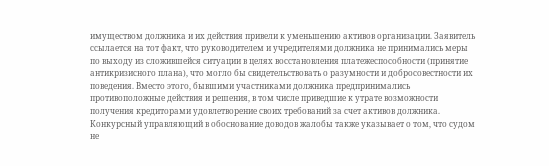имуществом должника и их действия привели к уменьшению активов организации. Заявитель ссылается на тот факт, что руководителем и учредителями должника не принимались меры по выходу из сложившейся ситуации в целях восстановления платежеспособности (принятие антикризисного плана), что могло бы свидетельствовать о разумности и добросовестности их поведения. Вместо этого, бывшими участниками должника предпринимались противоположные действия и решения, в том числе приведшие к утрате возможности получения кредиторами удовлетворение своих требований за счет активов должника. Конкурсный управляющий в обоснование доводов жалобы также указывает о том, что судом не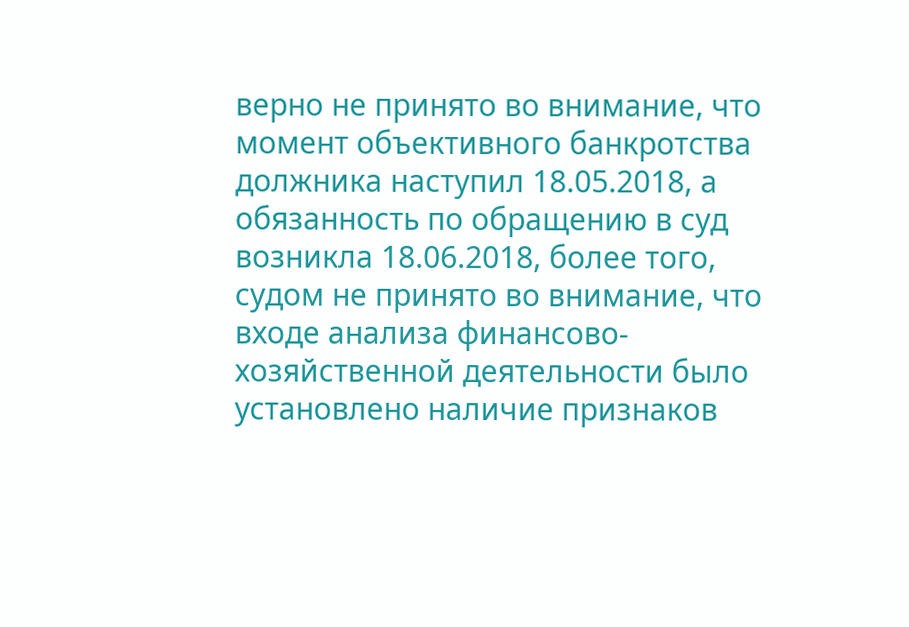верно не принято во внимание, что момент объективного банкротства должника наступил 18.05.2018, а обязанность по обращению в суд возникла 18.06.2018, более того, судом не принято во внимание, что входе анализа финансово-хозяйственной деятельности было установлено наличие признаков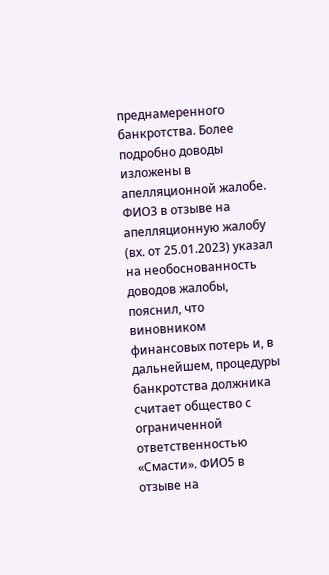преднамеренного банкротства. Более подробно доводы изложены в апелляционной жалобе. ФИО3 в отзыве на апелляционную жалобу (вх. от 25.01.2023) указал на необоснованность доводов жалобы, пояснил, что виновником финансовых потерь и, в дальнейшем, процедуры банкротства должника считает общество с ограниченной ответственностью «Смасти». ФИО5 в отзыве на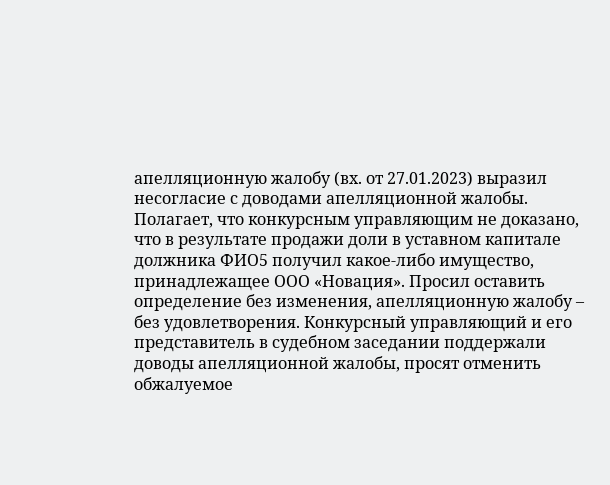апелляционную жалобу (вх. от 27.01.2023) выразил несогласие с доводами апелляционной жалобы. Полагает, что конкурсным управляющим не доказано, что в результате продажи доли в уставном капитале должника ФИО5 получил какое-либо имущество, принадлежащее ООО «Новация». Просил оставить определение без изменения, апелляционную жалобу – без удовлетворения. Конкурсный управляющий и его представитель в судебном заседании поддержали доводы апелляционной жалобы, просят отменить обжалуемое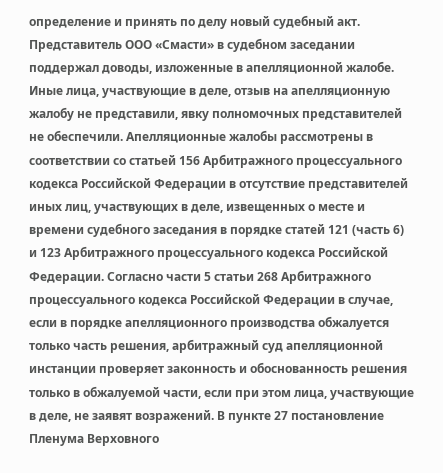определение и принять по делу новый судебный акт. Представитель ООО «Смасти» в судебном заседании поддержал доводы, изложенные в апелляционной жалобе. Иные лица, участвующие в деле, отзыв на апелляционную жалобу не представили, явку полномочных представителей не обеспечили. Апелляционные жалобы рассмотрены в соответствии со статьей 156 Арбитражного процессуального кодекса Российской Федерации в отсутствие представителей иных лиц, участвующих в деле, извещенных о месте и времени судебного заседания в порядке статей 121 (часть 6) и 123 Арбитражного процессуального кодекса Российской Федерации. Согласно части 5 статьи 268 Арбитражного процессуального кодекса Российской Федерации в случае, если в порядке апелляционного производства обжалуется только часть решения, арбитражный суд апелляционной инстанции проверяет законность и обоснованность решения только в обжалуемой части, если при этом лица, участвующие в деле, не заявят возражений. В пункте 27 постановление Пленума Верховного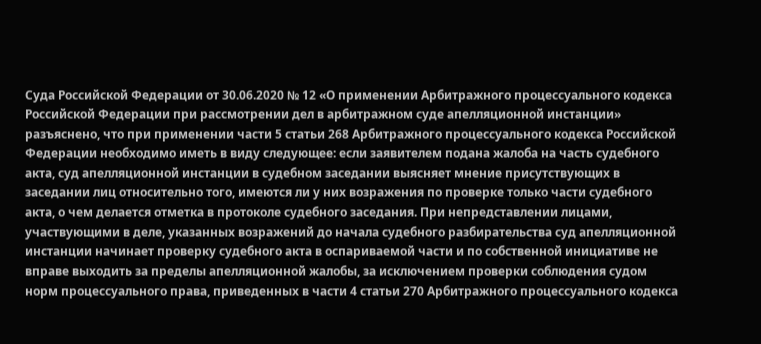Суда Российской Федерации от 30.06.2020 № 12 «О применении Арбитражного процессуального кодекса Российской Федерации при рассмотрении дел в арбитражном суде апелляционной инстанции» разъяснено, что при применении части 5 статьи 268 Арбитражного процессуального кодекса Российской Федерации необходимо иметь в виду следующее: если заявителем подана жалоба на часть судебного акта, суд апелляционной инстанции в судебном заседании выясняет мнение присутствующих в заседании лиц относительно того, имеются ли у них возражения по проверке только части судебного акта, о чем делается отметка в протоколе судебного заседания. При непредставлении лицами, участвующими в деле, указанных возражений до начала судебного разбирательства суд апелляционной инстанции начинает проверку судебного акта в оспариваемой части и по собственной инициативе не вправе выходить за пределы апелляционной жалобы, за исключением проверки соблюдения судом норм процессуального права, приведенных в части 4 статьи 270 Арбитражного процессуального кодекса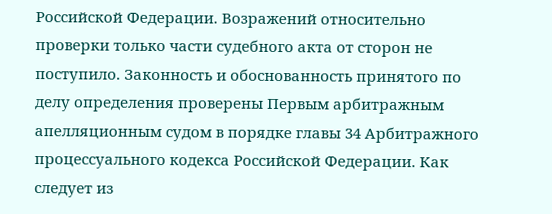Российской Федерации. Возражений относительно проверки только части судебного акта от сторон не поступило. Законность и обоснованность принятого по делу определения проверены Первым арбитражным апелляционным судом в порядке главы 34 Арбитражного процессуального кодекса Российской Федерации. Как следует из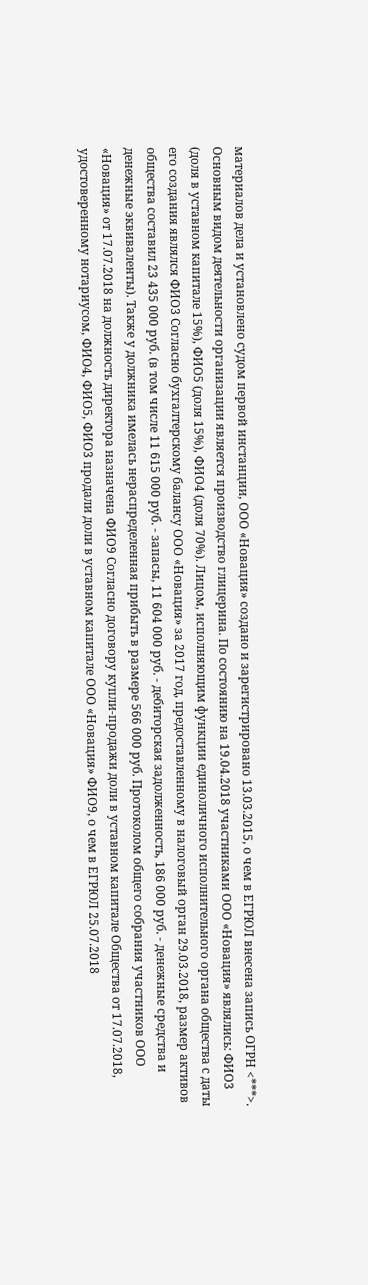материалов дела и установлено судом первой инстанции, ООО «Новация» создано и зарегистрировано 13.03.2015, о чем в ЕГРЮЛ внесена запись ОГРН <***>. Основным видом деятельности организации является производство глицерина. По состоянию на 19.04.2018 участниками ООО «Новация» являлись: ФИО3 (доля в уставном капитале 15%), ФИО5 (доля 15%), ФИО4 (доля 70%). Лицом, исполняющим функции единоличного исполнительного органа общества с даты его создания являлся ФИО3 Согласно бухгалтерскому балансу ООО «Новация» за 2017 год, предоставленному в налоговый орган 29.03.2018, размер активов общества составил 23 435 000 руб. (в том числе 11 615 000 руб. - запасы, 11 604 000 руб. - дебиторская задолженность, 186 000 руб. - денежные средства и денежные эквиваленты). Также у должника имелась нераспределенная прибыть в размере 566 000 руб. Протоколом общего собрания участников ООО «Новация» от 17.07.2018 на должность директора назначена ФИО9 Согласно договору купли-продажи доли в уставном капитале Общества от 17.07.2018, удостоверенному нотариусом, ФИО4, ФИО5, ФИО3 продали доли в уставном капитале ООО «Новация» ФИО9, о чем в ЕГРЮЛ 25.07.2018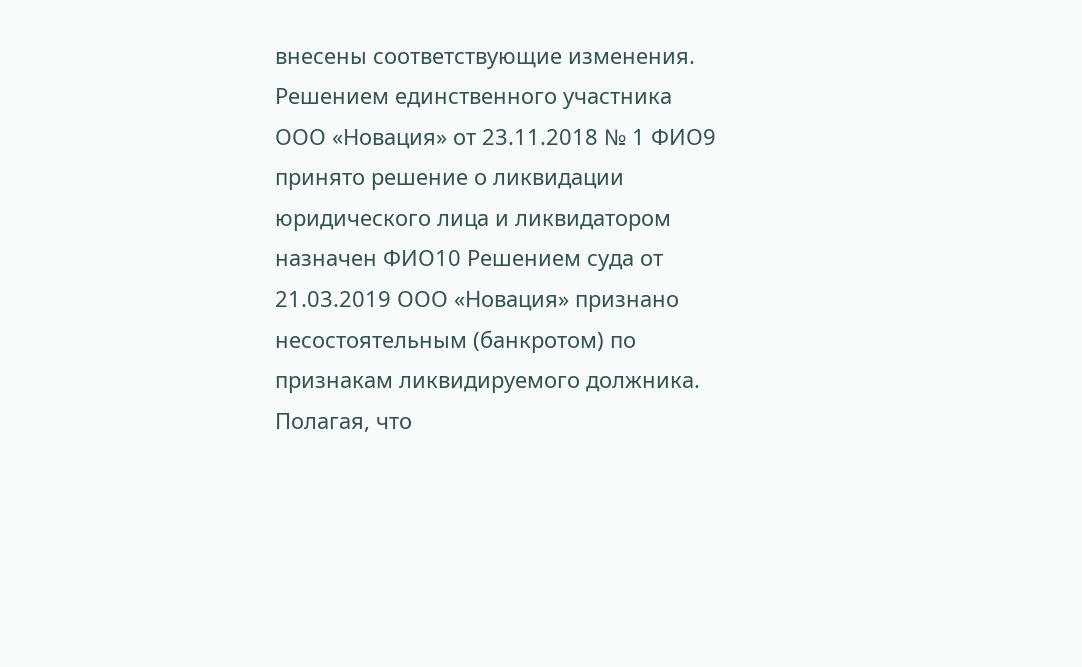внесены соответствующие изменения. Решением единственного участника ООО «Новация» от 23.11.2018 № 1 ФИО9 принято решение о ликвидации юридического лица и ликвидатором назначен ФИО10 Решением суда от 21.03.2019 ООО «Новация» признано несостоятельным (банкротом) по признакам ликвидируемого должника. Полагая, что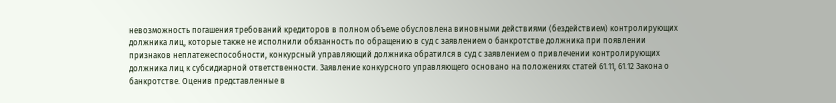невозможность погашения требований кредиторов в полном объеме обусловлена виновными действиями (бездействием) контролирующих должника лиц, которые также не исполнили обязанность по обращению в суд с заявлением о банкротстве должника при появлении признаков неплатежеспособности, конкурсный управляющий должника обратился в суд с заявлением о привлечении контролирующих должника лиц к субсидиарной ответственности. Заявление конкурсного управляющего основано на положениях статей 61.11, 61.12 Закона о банкротстве. Оценив представленные в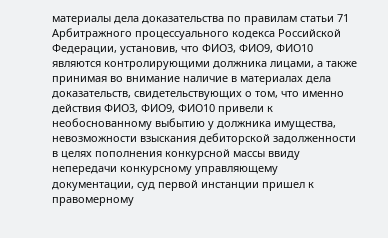материалы дела доказательства по правилам статьи 71 Арбитражного процессуального кодекса Российской Федерации, установив, что ФИО3, ФИО9, ФИО10 являются контролирующими должника лицами, а также принимая во внимание наличие в материалах дела доказательств, свидетельствующих о том, что именно действия ФИО3, ФИО9, ФИО10 привели к необоснованному выбытию у должника имущества, невозможности взыскания дебиторской задолженности в целях пополнения конкурсной массы ввиду непередачи конкурсному управляющему документации, суд первой инстанции пришел к правомерному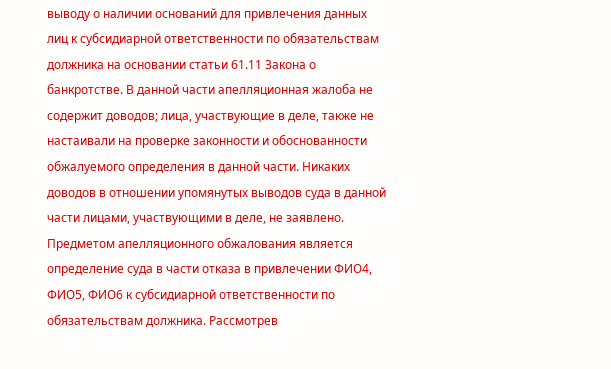выводу о наличии оснований для привлечения данных лиц к субсидиарной ответственности по обязательствам должника на основании статьи 61.11 Закона о банкротстве. В данной части апелляционная жалоба не содержит доводов; лица, участвующие в деле, также не настаивали на проверке законности и обоснованности обжалуемого определения в данной части. Никаких доводов в отношении упомянутых выводов суда в данной части лицами, участвующими в деле, не заявлено. Предметом апелляционного обжалования является определение суда в части отказа в привлечении ФИО4, ФИО5, ФИО6 к субсидиарной ответственности по обязательствам должника. Рассмотрев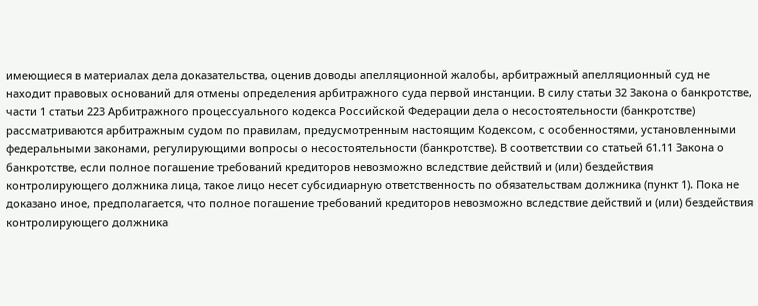имеющиеся в материалах дела доказательства, оценив доводы апелляционной жалобы, арбитражный апелляционный суд не находит правовых оснований для отмены определения арбитражного суда первой инстанции. В силу статьи 32 Закона о банкротстве, части 1 статьи 223 Арбитражного процессуального кодекса Российской Федерации дела о несостоятельности (банкротстве) рассматриваются арбитражным судом по правилам, предусмотренным настоящим Кодексом, с особенностями, установленными федеральными законами, регулирующими вопросы о несостоятельности (банкротстве). В соответствии со статьей 61.11 Закона о банкротстве, если полное погашение требований кредиторов невозможно вследствие действий и (или) бездействия контролирующего должника лица, такое лицо несет субсидиарную ответственность по обязательствам должника (пункт 1). Пока не доказано иное, предполагается, что полное погашение требований кредиторов невозможно вследствие действий и (или) бездействия контролирующего должника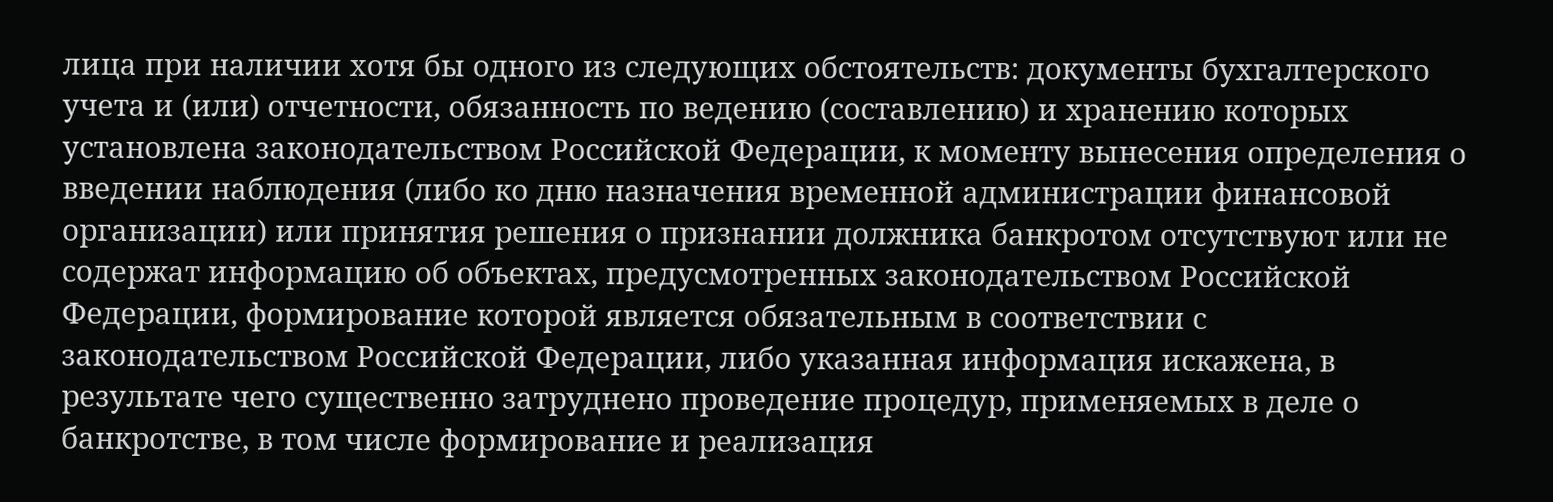лица при наличии хотя бы одного из следующих обстоятельств: документы бухгалтерского учета и (или) отчетности, обязанность по ведению (составлению) и хранению которых установлена законодательством Российской Федерации, к моменту вынесения определения о введении наблюдения (либо ко дню назначения временной администрации финансовой организации) или принятия решения о признании должника банкротом отсутствуют или не содержат информацию об объектах, предусмотренных законодательством Российской Федерации, формирование которой является обязательным в соответствии с законодательством Российской Федерации, либо указанная информация искажена, в результате чего существенно затруднено проведение процедур, применяемых в деле о банкротстве, в том числе формирование и реализация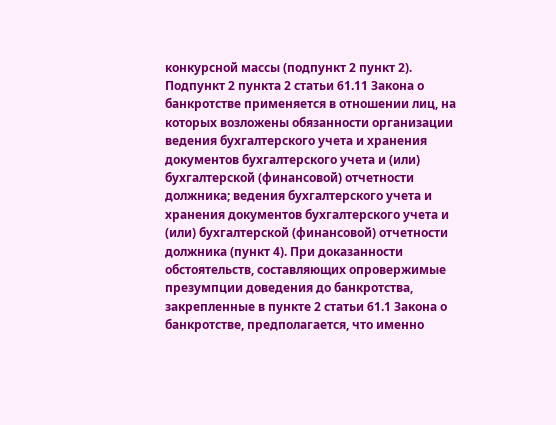конкурсной массы (подпункт 2 пункт 2). Подпункт 2 пункта 2 статьи 61.11 Закона о банкротстве применяется в отношении лиц, на которых возложены обязанности организации ведения бухгалтерского учета и хранения документов бухгалтерского учета и (или) бухгалтерской (финансовой) отчетности должника; ведения бухгалтерского учета и хранения документов бухгалтерского учета и (или) бухгалтерской (финансовой) отчетности должника (пункт 4). При доказанности обстоятельств, составляющих опровержимые презумпции доведения до банкротства, закрепленные в пункте 2 статьи 61.1 Закона о банкротстве, предполагается, что именно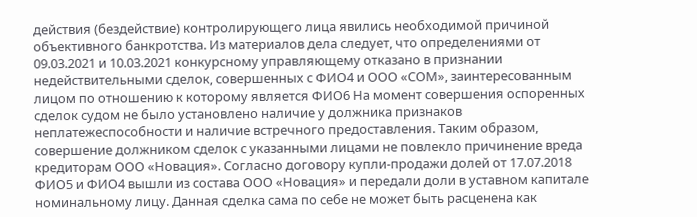действия (бездействие) контролирующего лица явились необходимой причиной объективного банкротства. Из материалов дела следует, что определениями от 09.03.2021 и 10.03.2021 конкурсному управляющему отказано в признании недействительными сделок, совершенных с ФИО4 и ООО «СОМ», заинтересованным лицом по отношению к которому является ФИО6 На момент совершения оспоренных сделок судом не было установлено наличие у должника признаков неплатежеспособности и наличие встречного предоставления. Таким образом, совершение должником сделок с указанными лицами не повлекло причинение вреда кредиторам ООО «Новация». Согласно договору купли-продажи долей от 17.07.2018 ФИО5 и ФИО4 вышли из состава ООО «Новация» и передали доли в уставном капитале номинальному лицу. Данная сделка сама по себе не может быть расценена как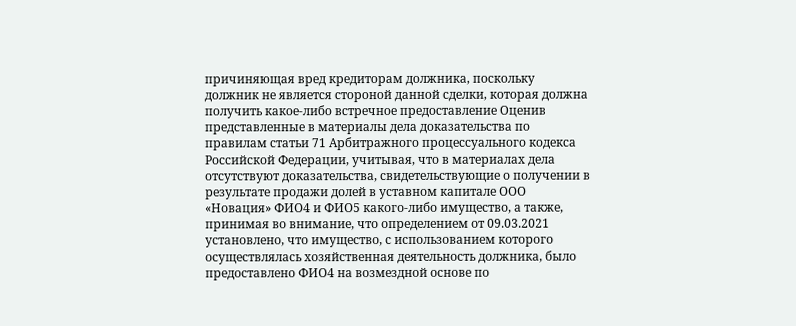причиняющая вред кредиторам должника, поскольку должник не является стороной данной сделки, которая должна получить какое-либо встречное предоставление Оценив представленные в материалы дела доказательства по правилам статьи 71 Арбитражного процессуального кодекса Российской Федерации, учитывая, что в материалах дела отсутствуют доказательства, свидетельствующие о получении в результате продажи долей в уставном капитале ООО «Новация» ФИО4 и ФИО5 какого-либо имущество, а также, принимая во внимание, что определением от 09.03.2021 установлено, что имущество, с использованием которого осуществлялась хозяйственная деятельность должника, было предоставлено ФИО4 на возмездной основе по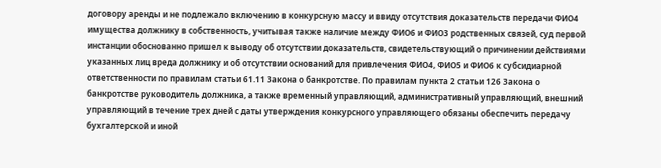договору аренды и не подлежало включению в конкурсную массу и ввиду отсутствия доказательств передачи ФИО4 имущества должнику в собственность, учитывая также наличие между ФИО6 и ФИО3 родственных связей, суд первой инстанции обоснованно пришел к выводу об отсутствии доказательств, свидетельствующий о причинении действиями указанных лиц вреда должнику и об отсутствии оснований для привлечения ФИО4, ФИО5 и ФИО6 к субсидиарной ответственности по правилам статьи 61.11 Закона о банкротстве. По правилам пункта 2 статьи 126 Закона о банкротстве руководитель должника, а также временный управляющий, административный управляющий, внешний управляющий в течение трех дней с даты утверждения конкурсного управляющего обязаны обеспечить передачу бухгалтерской и иной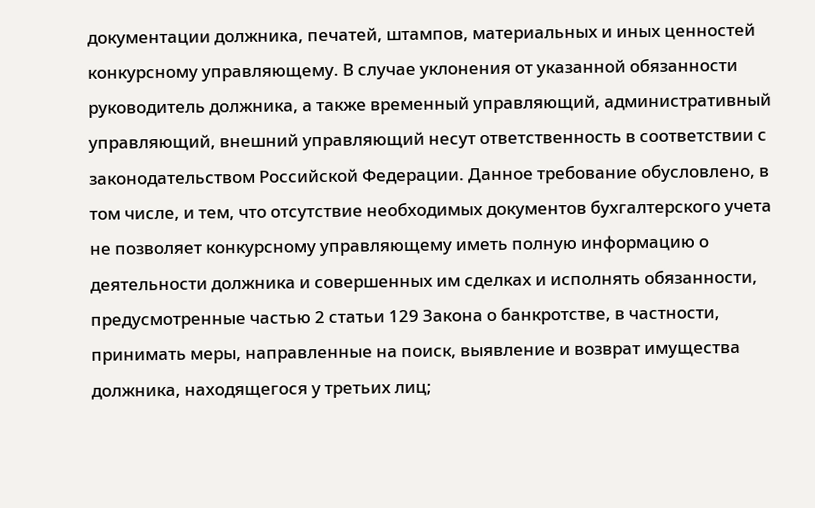документации должника, печатей, штампов, материальных и иных ценностей конкурсному управляющему. В случае уклонения от указанной обязанности руководитель должника, а также временный управляющий, административный управляющий, внешний управляющий несут ответственность в соответствии с законодательством Российской Федерации. Данное требование обусловлено, в том числе, и тем, что отсутствие необходимых документов бухгалтерского учета не позволяет конкурсному управляющему иметь полную информацию о деятельности должника и совершенных им сделках и исполнять обязанности, предусмотренные частью 2 статьи 129 Закона о банкротстве, в частности, принимать меры, направленные на поиск, выявление и возврат имущества должника, находящегося у третьих лиц;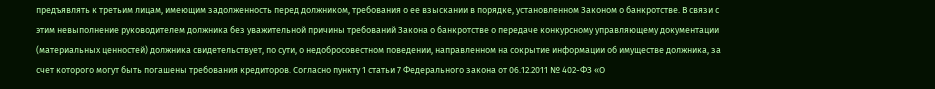предъявлять к третьим лицам, имеющим задолженность перед должником, требования о ее взыскании в порядке, установленном Законом о банкротстве. В связи с этим невыполнение руководителем должника без уважительной причины требований Закона о банкротстве о передаче конкурсному управляющему документации (материальных ценностей) должника свидетельствует, по сути, о недобросовестном поведении, направленном на сокрытие информации об имуществе должника, за счет которого могут быть погашены требования кредиторов. Согласно пункту 1 статьи 7 Федерального закона от 06.12.2011 № 402-ФЗ «О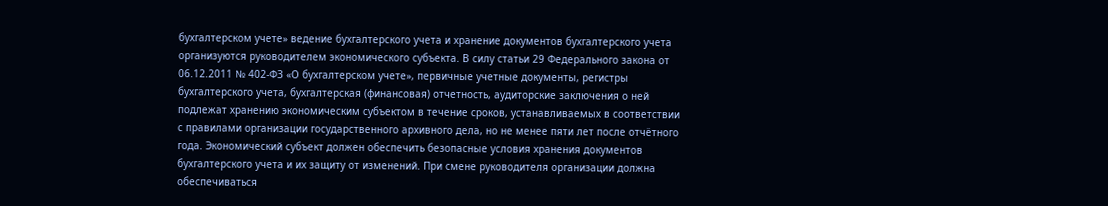бухгалтерском учете» ведение бухгалтерского учета и хранение документов бухгалтерского учета организуются руководителем экономического субъекта. В силу статьи 29 Федерального закона от 06.12.2011 № 402-ФЗ «О бухгалтерском учете», первичные учетные документы, регистры бухгалтерского учета, бухгалтерская (финансовая) отчетность, аудиторские заключения о ней подлежат хранению экономическим субъектом в течение сроков, устанавливаемых в соответствии с правилами организации государственного архивного дела, но не менее пяти лет после отчётного года. Экономический субъект должен обеспечить безопасные условия хранения документов бухгалтерского учета и их защиту от изменений. При смене руководителя организации должна обеспечиваться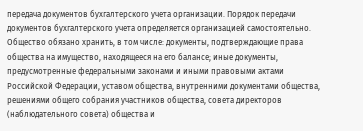передача документов бухгалтерского учета организации. Порядок передачи документов бухгалтерского учета определяется организацией самостоятельно. Общество обязано хранить, в том числе: документы, подтверждающие права общества на имущество, находящееся на его балансе; иные документы, предусмотренные федеральными законами и иными правовыми актами Российской Федерации, уставом общества, внутренними документами общества, решениями общего собрания участников общества, совета директоров (наблюдательного совета) общества и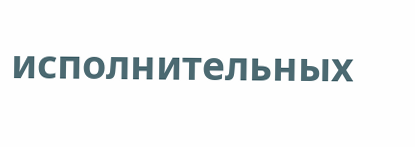исполнительных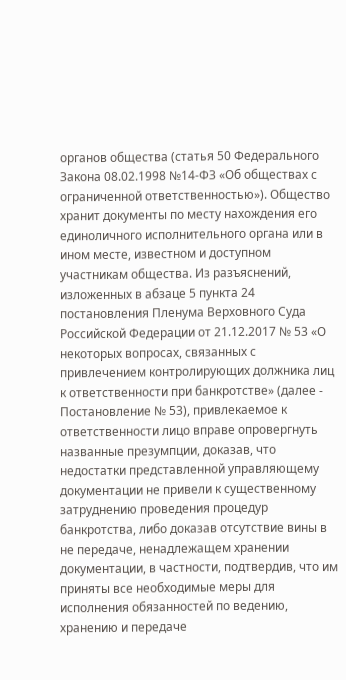органов общества (статья 50 Федерального Закона 08.02.1998 №14-ФЗ «Об обществах с ограниченной ответственностью»). Общество хранит документы по месту нахождения его единоличного исполнительного органа или в ином месте, известном и доступном участникам общества. Из разъяснений, изложенных в абзаце 5 пункта 24 постановления Пленума Верховного Суда Российской Федерации от 21.12.2017 № 53 «О некоторых вопросах, связанных с привлечением контролирующих должника лиц к ответственности при банкротстве» (далее - Постановление № 53), привлекаемое к ответственности лицо вправе опровергнуть названные презумпции, доказав, что недостатки представленной управляющему документации не привели к существенному затруднению проведения процедур банкротства, либо доказав отсутствие вины в не передаче, ненадлежащем хранении документации, в частности, подтвердив, что им приняты все необходимые меры для исполнения обязанностей по ведению, хранению и передаче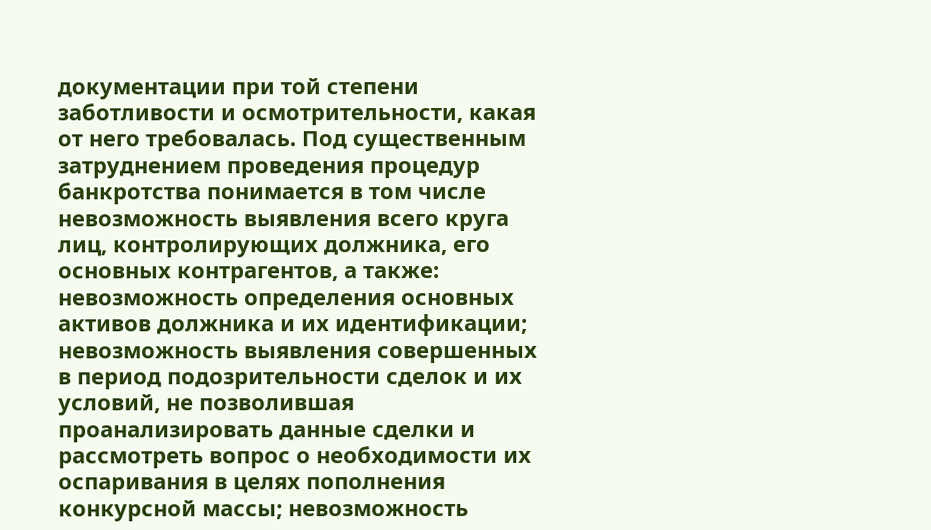документации при той степени заботливости и осмотрительности, какая от него требовалась. Под существенным затруднением проведения процедур банкротства понимается в том числе невозможность выявления всего круга лиц, контролирующих должника, его основных контрагентов, а также: невозможность определения основных активов должника и их идентификации; невозможность выявления совершенных в период подозрительности сделок и их условий, не позволившая проанализировать данные сделки и рассмотреть вопрос о необходимости их оспаривания в целях пополнения конкурсной массы; невозможность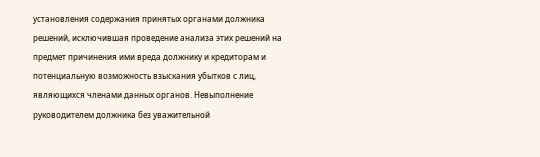установления содержания принятых органами должника решений, исключившая проведение анализа этих решений на предмет причинения ими вреда должнику и кредиторам и потенциальную возможность взыскания убытков с лиц, являющихся членами данных органов. Невыполнение руководителем должника без уважительной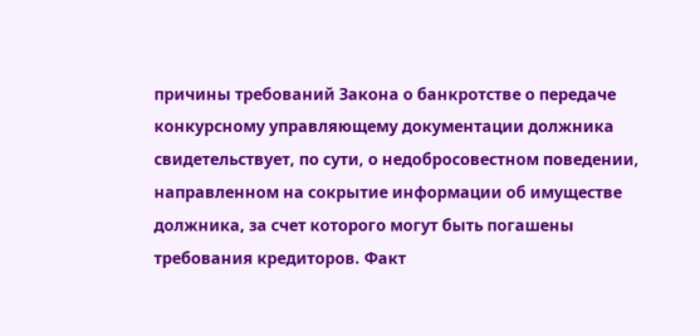причины требований Закона о банкротстве о передаче конкурсному управляющему документации должника свидетельствует, по сути, о недобросовестном поведении, направленном на сокрытие информации об имуществе должника, за счет которого могут быть погашены требования кредиторов. Факт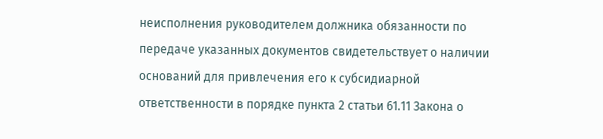неисполнения руководителем должника обязанности по передаче указанных документов свидетельствует о наличии оснований для привлечения его к субсидиарной ответственности в порядке пункта 2 статьи 61.11 Закона о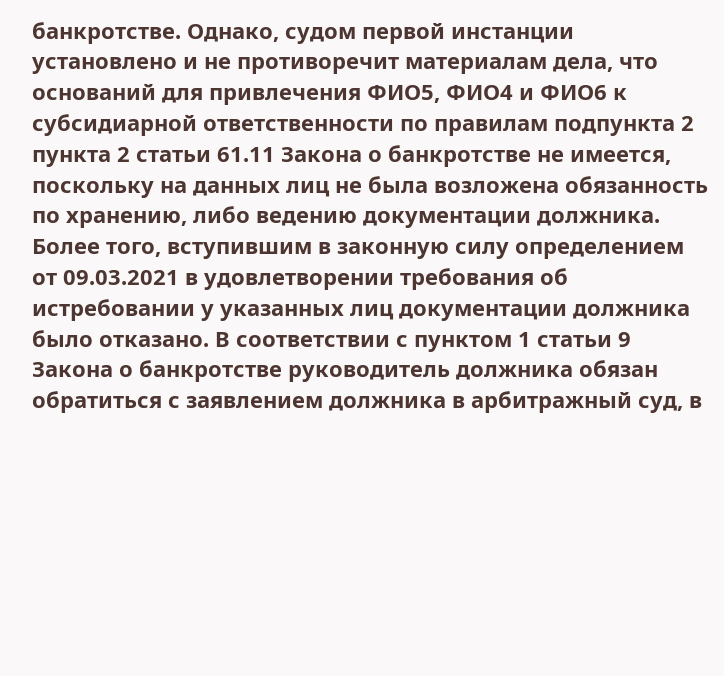банкротстве. Однако, судом первой инстанции установлено и не противоречит материалам дела, что оснований для привлечения ФИО5, ФИО4 и ФИО6 к субсидиарной ответственности по правилам подпункта 2 пункта 2 статьи 61.11 Закона о банкротстве не имеется, поскольку на данных лиц не была возложена обязанность по хранению, либо ведению документации должника. Более того, вступившим в законную силу определением от 09.03.2021 в удовлетворении требования об истребовании у указанных лиц документации должника было отказано. В соответствии с пунктом 1 статьи 9 Закона о банкротстве руководитель должника обязан обратиться с заявлением должника в арбитражный суд, в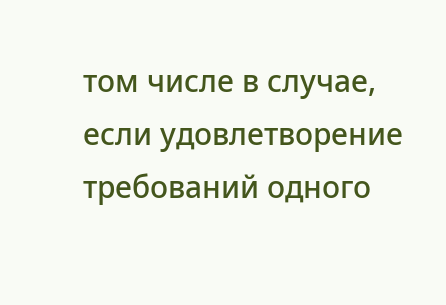том числе в случае, если удовлетворение требований одного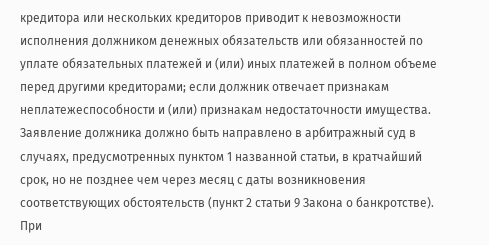кредитора или нескольких кредиторов приводит к невозможности исполнения должником денежных обязательств или обязанностей по уплате обязательных платежей и (или) иных платежей в полном объеме перед другими кредиторами; если должник отвечает признакам неплатежеспособности и (или) признакам недостаточности имущества. Заявление должника должно быть направлено в арбитражный суд в случаях, предусмотренных пунктом 1 названной статьи, в кратчайший срок, но не позднее чем через месяц с даты возникновения соответствующих обстоятельств (пункт 2 статьи 9 Закона о банкротстве). При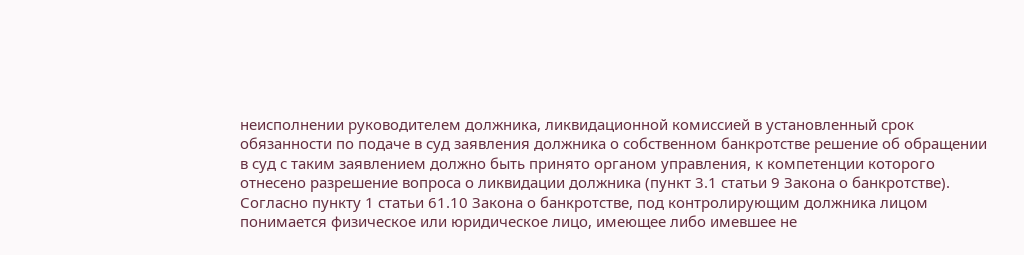неисполнении руководителем должника, ликвидационной комиссией в установленный срок обязанности по подаче в суд заявления должника о собственном банкротстве решение об обращении в суд с таким заявлением должно быть принято органом управления, к компетенции которого отнесено разрешение вопроса о ликвидации должника (пункт 3.1 статьи 9 Закона о банкротстве). Согласно пункту 1 статьи 61.10 Закона о банкротстве, под контролирующим должника лицом понимается физическое или юридическое лицо, имеющее либо имевшее не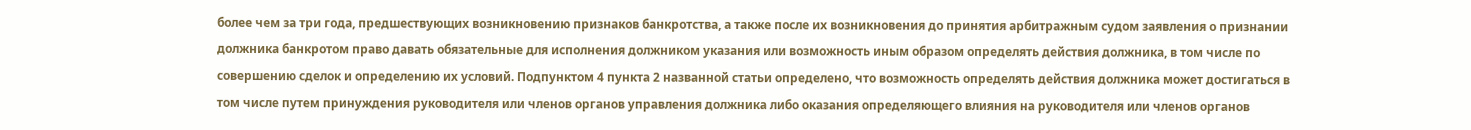более чем за три года, предшествующих возникновению признаков банкротства, а также после их возникновения до принятия арбитражным судом заявления о признании должника банкротом право давать обязательные для исполнения должником указания или возможность иным образом определять действия должника, в том числе по совершению сделок и определению их условий. Подпунктом 4 пункта 2 названной статьи определено, что возможность определять действия должника может достигаться в том числе путем принуждения руководителя или членов органов управления должника либо оказания определяющего влияния на руководителя или членов органов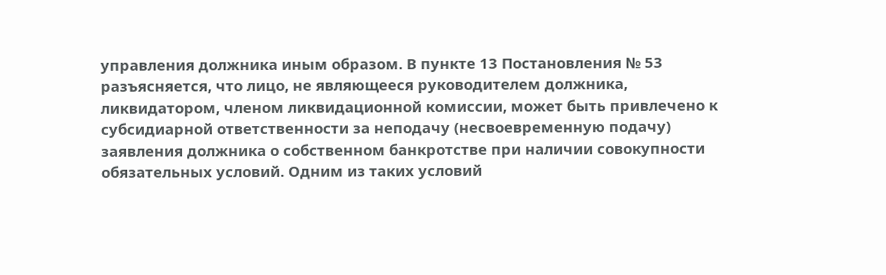управления должника иным образом. В пункте 13 Постановления № 53 разъясняется, что лицо, не являющееся руководителем должника, ликвидатором, членом ликвидационной комиссии, может быть привлечено к субсидиарной ответственности за неподачу (несвоевременную подачу) заявления должника о собственном банкротстве при наличии совокупности обязательных условий. Одним из таких условий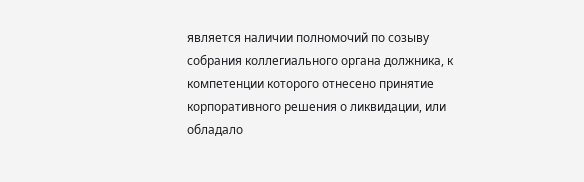является наличии полномочий по созыву собрания коллегиального органа должника, к компетенции которого отнесено принятие корпоративного решения о ликвидации, или обладало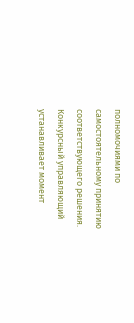полномочиями по самостоятельному принятию соответствующего решения. Конкурсный управляющий устанавливает момент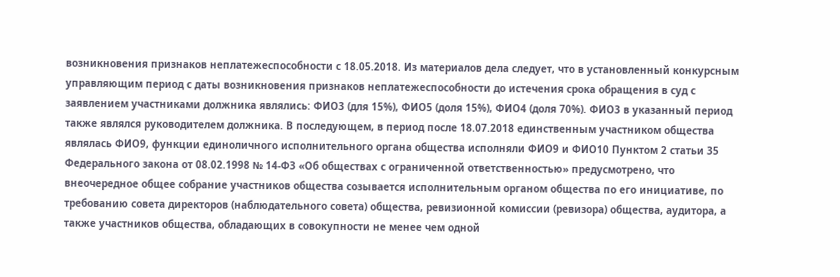возникновения признаков неплатежеспособности с 18.05.2018. Из материалов дела следует, что в установленный конкурсным управляющим период с даты возникновения признаков неплатежеспособности до истечения срока обращения в суд с заявлением участниками должника являлись: ФИО3 (для 15%), ФИО5 (доля 15%), ФИО4 (доля 70%). ФИО3 в указанный период также являлся руководителем должника. В последующем, в период после 18.07.2018 единственным участником общества являлась ФИО9, функции единоличного исполнительного органа общества исполняли ФИО9 и ФИО10 Пунктом 2 статьи 35 Федерального закона от 08.02.1998 № 14-ФЗ «Об обществах с ограниченной ответственностью» предусмотрено, что внеочередное общее собрание участников общества созывается исполнительным органом общества по его инициативе, по требованию совета директоров (наблюдательного совета) общества, ревизионной комиссии (ревизора) общества, аудитора, а также участников общества, обладающих в совокупности не менее чем одной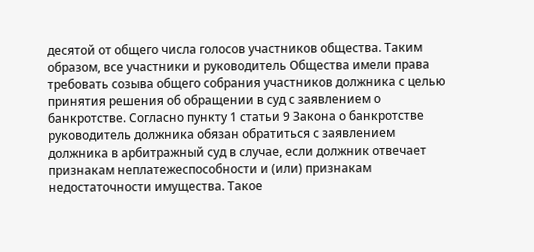десятой от общего числа голосов участников общества. Таким образом, все участники и руководитель Общества имели права требовать созыва общего собрания участников должника с целью принятия решения об обращении в суд с заявлением о банкротстве. Согласно пункту 1 статьи 9 Закона о банкротстве руководитель должника обязан обратиться с заявлением должника в арбитражный суд в случае, если должник отвечает признакам неплатежеспособности и (или) признакам недостаточности имущества. Такое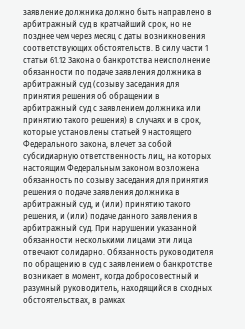заявление должника должно быть направлено в арбитражный суд в кратчайший срок, но не позднее чем через месяц с даты возникновения соответствующих обстоятельств. В силу части 1 статьи 61.12 Закона о банкротства неисполнение обязанности по подаче заявления должника в арбитражный суд (созыву заседания для принятия решения об обращении в арбитражный суд с заявлением должника или принятию такого решения) в случаях и в срок, которые установлены статьей 9 настоящего Федерального закона, влечет за собой субсидиарную ответственность лиц, на которых настоящим Федеральным законом возложена обязанность по созыву заседания для принятия решения о подаче заявления должника в арбитражный суд, и (или) принятию такого решения, и (или) подаче данного заявления в арбитражный суд. При нарушении указанной обязанности несколькими лицами эти лица отвечают солидарно. Обязанность руководителя по обращению в суд с заявлением о банкротстве возникает в момент, когда добросовестный и разумный руководитель, находящийся в сходных обстоятельствах, в рамках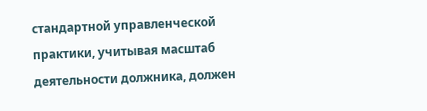стандартной управленческой практики, учитывая масштаб деятельности должника, должен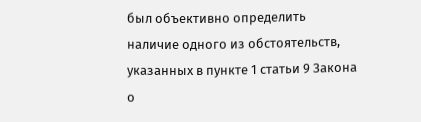был объективно определить наличие одного из обстоятельств, указанных в пункте 1 статьи 9 Закона о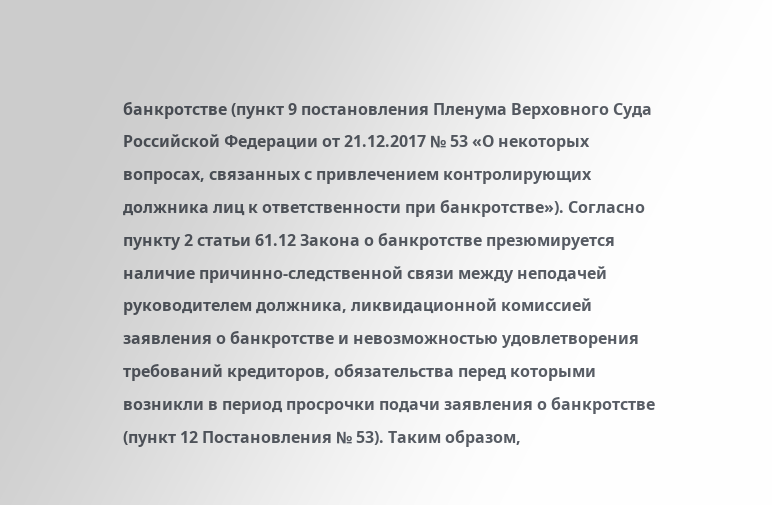банкротстве (пункт 9 постановления Пленума Верховного Суда Российской Федерации от 21.12.2017 № 53 «О некоторых вопросах, связанных с привлечением контролирующих должника лиц к ответственности при банкротстве»). Согласно пункту 2 статьи 61.12 Закона о банкротстве презюмируется наличие причинно-следственной связи между неподачей руководителем должника, ликвидационной комиссией заявления о банкротстве и невозможностью удовлетворения требований кредиторов, обязательства перед которыми возникли в период просрочки подачи заявления о банкротстве (пункт 12 Постановления № 53). Таким образом,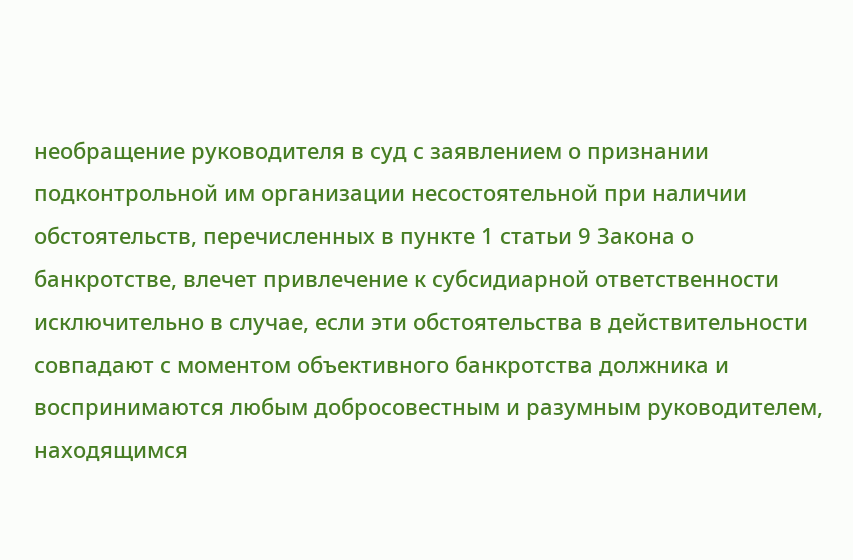необращение руководителя в суд с заявлением о признании подконтрольной им организации несостоятельной при наличии обстоятельств, перечисленных в пункте 1 статьи 9 Закона о банкротстве, влечет привлечение к субсидиарной ответственности исключительно в случае, если эти обстоятельства в действительности совпадают с моментом объективного банкротства должника и воспринимаются любым добросовестным и разумным руководителем, находящимся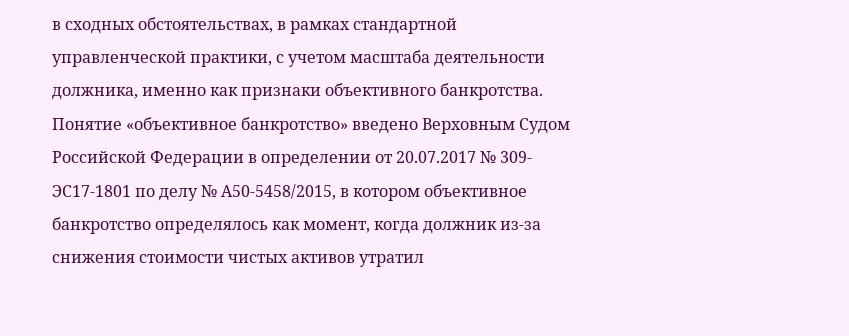в сходных обстоятельствах, в рамках стандартной управленческой практики, с учетом масштаба деятельности должника, именно как признаки объективного банкротства. Понятие «объективное банкротство» введено Верховным Судом Российской Федерации в определении от 20.07.2017 № 309-ЭС17-1801 по делу № А50-5458/2015, в котором объективное банкротство определялось как момент, когда должник из-за снижения стоимости чистых активов утратил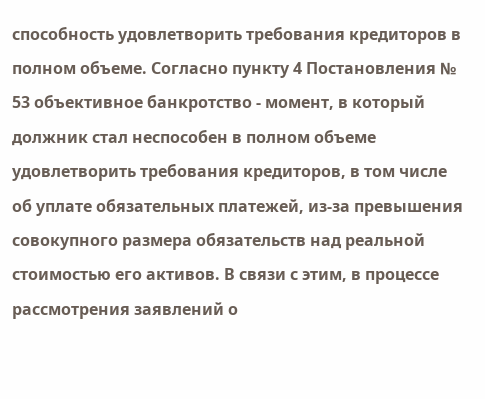способность удовлетворить требования кредиторов в полном объеме. Согласно пункту 4 Постановления № 53 объективное банкротство - момент, в который должник стал неспособен в полном объеме удовлетворить требования кредиторов, в том числе об уплате обязательных платежей, из-за превышения совокупного размера обязательств над реальной стоимостью его активов. В связи с этим, в процессе рассмотрения заявлений о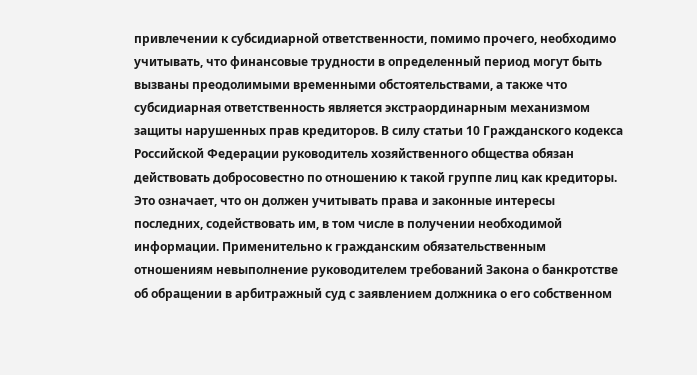привлечении к субсидиарной ответственности, помимо прочего, необходимо учитывать, что финансовые трудности в определенный период могут быть вызваны преодолимыми временными обстоятельствами, а также что субсидиарная ответственность является экстраординарным механизмом защиты нарушенных прав кредиторов. В силу статьи 10 Гражданского кодекса Российской Федерации руководитель хозяйственного общества обязан действовать добросовестно по отношению к такой группе лиц как кредиторы. Это означает, что он должен учитывать права и законные интересы последних, содействовать им, в том числе в получении необходимой информации. Применительно к гражданским обязательственным отношениям невыполнение руководителем требований Закона о банкротстве об обращении в арбитражный суд с заявлением должника о его собственном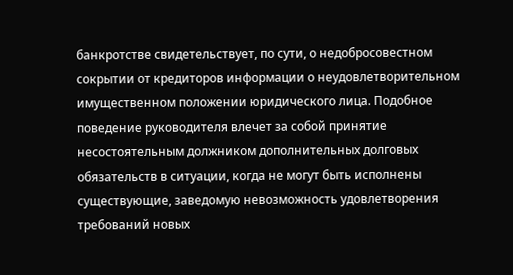банкротстве свидетельствует, по сути, о недобросовестном сокрытии от кредиторов информации о неудовлетворительном имущественном положении юридического лица. Подобное поведение руководителя влечет за собой принятие несостоятельным должником дополнительных долговых обязательств в ситуации, когда не могут быть исполнены существующие, заведомую невозможность удовлетворения требований новых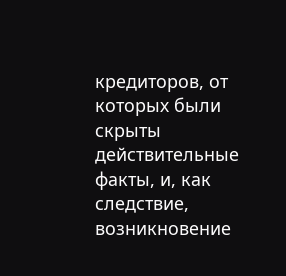кредиторов, от которых были скрыты действительные факты, и, как следствие, возникновение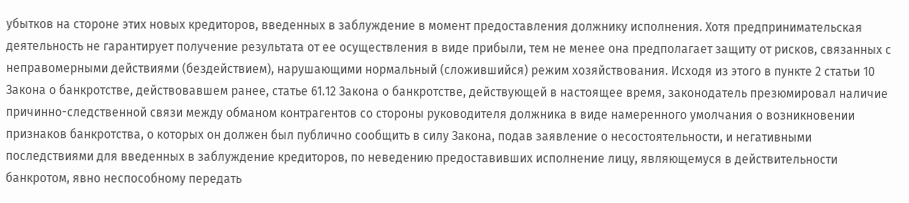убытков на стороне этих новых кредиторов, введенных в заблуждение в момент предоставления должнику исполнения. Хотя предпринимательская деятельность не гарантирует получение результата от ее осуществления в виде прибыли, тем не менее она предполагает защиту от рисков, связанных с неправомерными действиями (бездействием), нарушающими нормальный (сложившийся) режим хозяйствования. Исходя из этого в пункте 2 статьи 10 Закона о банкротстве, действовавшем ранее, статье 61.12 Закона о банкротстве, действующей в настоящее время, законодатель презюмировал наличие причинно-следственной связи между обманом контрагентов со стороны руководителя должника в виде намеренного умолчания о возникновении признаков банкротства, о которых он должен был публично сообщить в силу Закона, подав заявление о несостоятельности, и негативными последствиями для введенных в заблуждение кредиторов, по неведению предоставивших исполнение лицу, являющемуся в действительности банкротом, явно неспособному передать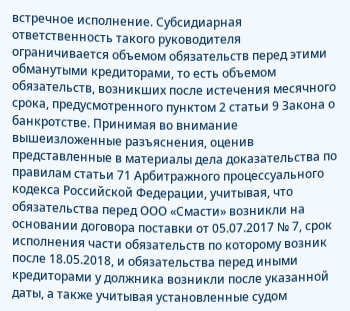встречное исполнение. Субсидиарная ответственность такого руководителя ограничивается объемом обязательств перед этими обманутыми кредиторами, то есть объемом обязательств, возникших после истечения месячного срока, предусмотренного пунктом 2 статьи 9 Закона о банкротстве. Принимая во внимание вышеизложенные разъяснения, оценив представленные в материалы дела доказательства по правилам статьи 71 Арбитражного процессуального кодекса Российской Федерации, учитывая, что обязательства перед ООО «Смасти» возникли на основании договора поставки от 05.07.2017 № 7, срок исполнения части обязательств по которому возник после 18.05.2018, и обязательства перед иными кредиторами у должника возникли после указанной даты, а также учитывая установленные судом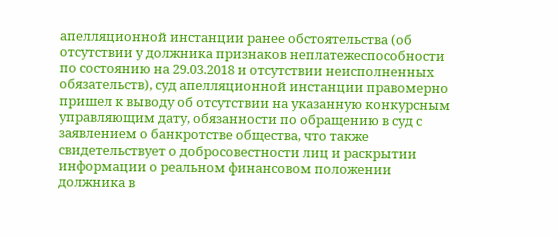апелляционной инстанции ранее обстоятельства (об отсутствии у должника признаков неплатежеспособности по состоянию на 29.03.2018 и отсутствии неисполненных обязательств), суд апелляционной инстанции правомерно пришел к выводу об отсутствии на указанную конкурсным управляющим дату, обязанности по обращению в суд с заявлением о банкротстве общества, что также свидетельствует о добросовестности лиц и раскрытии информации о реальном финансовом положении должника в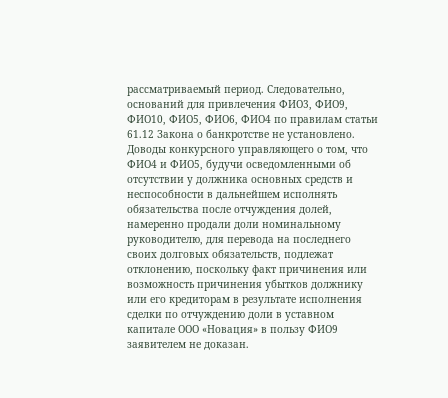рассматриваемый период. Следовательно, оснований для привлечения ФИО3, ФИО9, ФИО10, ФИО5, ФИО6, ФИО4 по правилам статьи 61.12 Закона о банкротстве не установлено. Доводы конкурсного управляющего о том, что ФИО4 и ФИО5, будучи осведомленными об отсутствии у должника основных средств и неспособности в дальнейшем исполнять обязательства после отчуждения долей, намеренно продали доли номинальному руководителю, для перевода на последнего своих долговых обязательств, подлежат отклонению, поскольку факт причинения или возможность причинения убытков должнику или его кредиторам в результате исполнения сделки по отчуждению доли в уставном капитале ООО «Новация» в пользу ФИО9 заявителем не доказан.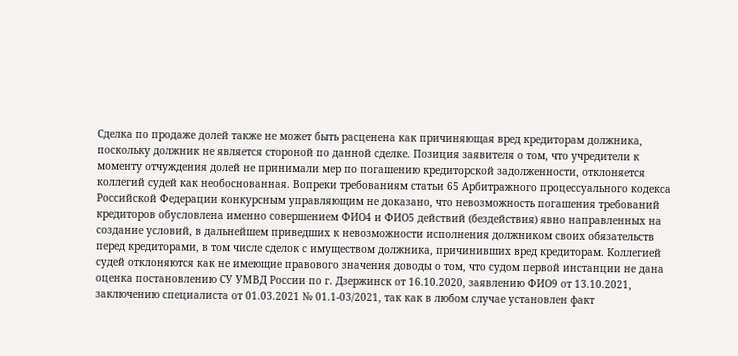Сделка по продаже долей также не может быть расценена как причиняющая вред кредиторам должника, поскольку должник не является стороной по данной сделке. Позиция заявителя о том, что учредители к моменту отчуждения долей не принимали мер по погашению кредиторской задолженности, отклоняется коллегий судей как необоснованная. Вопреки требованиям статьи 65 Арбитражного процессуального кодекса Российской Федерации конкурсным управляющим не доказано, что невозможность погашения требований кредиторов обусловлена именно совершением ФИО4 и ФИО5 действий (бездействия) явно направленных на создание условий, в дальнейшем приведших к невозможности исполнения должником своих обязательств перед кредиторами, в том числе сделок с имуществом должника, причинивших вред кредиторам. Коллегией судей отклоняются как не имеющие правового значения доводы о том, что судом первой инстанции не дана оценка постановлению СУ УМВД России по г. Дзержинск от 16.10.2020, заявлению ФИО9 от 13.10.2021, заключению специалиста от 01.03.2021 № 01.1-03/2021, так как в любом случае установлен факт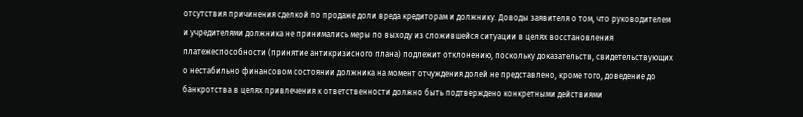отсутствия причинения сделкой по продаже доли вреда кредиторам и должнику. Доводы заявителя о том, что руководителем и учредителями должника не принимались меры по выходу из сложившейся ситуации в целях восстановления платежеспособности (принятие антикризисного плана) подлежит отклонению, поскольку доказательств, свидетельствующих о нестабильно финансовом состоянии должника на момент отчуждения долей не представлено, кроме того, доведение до банкротства в целях привлечения к ответственности должно быть подтверждено конкретными действиями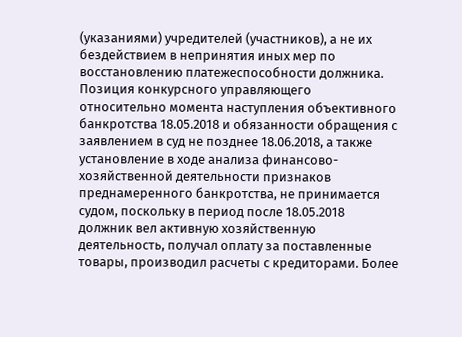(указаниями) учредителей (участников), а не их бездействием в непринятия иных мер по восстановлению платежеспособности должника. Позиция конкурсного управляющего относительно момента наступления объективного банкротства 18.05.2018 и обязанности обращения с заявлением в суд не позднее 18.06.2018, а также установление в ходе анализа финансово-хозяйственной деятельности признаков преднамеренного банкротства, не принимается судом, поскольку в период после 18.05.2018 должник вел активную хозяйственную деятельность, получал оплату за поставленные товары, производил расчеты с кредиторами. Более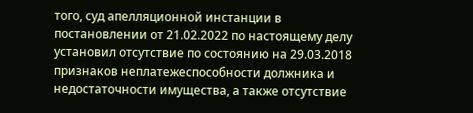того, суд апелляционной инстанции в постановлении от 21.02.2022 по настоящему делу установил отсутствие по состоянию на 29.03.2018 признаков неплатежеспособности должника и недостаточности имущества, а также отсутствие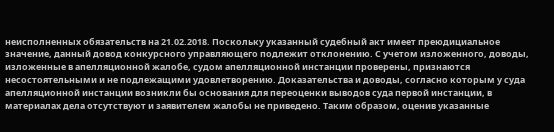неисполненных обязательств на 21.02.2018. Поскольку указанный судебный акт имеет преюдициальное значение, данный довод конкурсного управляющего подлежит отклонению. С учетом изложенного, доводы, изложенные в апелляционной жалобе, судом апелляционной инстанции проверены, признаются несостоятельными и не подлежащими удовлетворению. Доказательства и доводы, согласно которым у суда апелляционной инстанции возникли бы основания для переоценки выводов суда первой инстанции, в материалах дела отсутствуют и заявителем жалобы не приведено. Таким образом, оценив указанные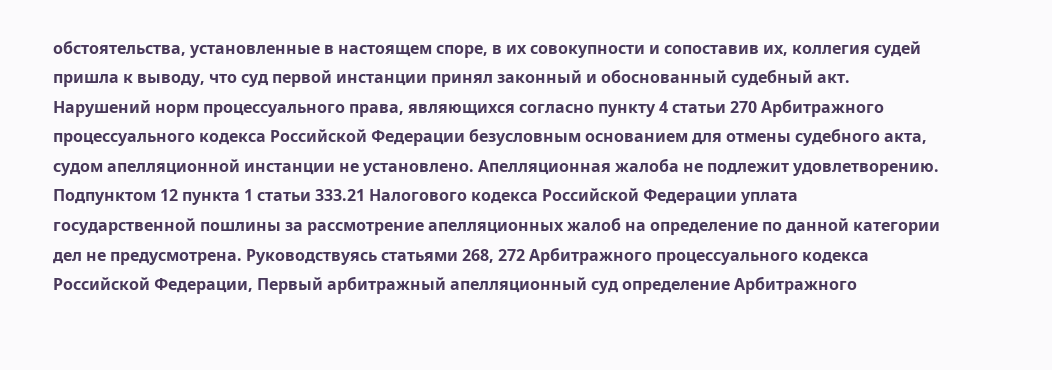обстоятельства, установленные в настоящем споре, в их совокупности и сопоставив их, коллегия судей пришла к выводу, что суд первой инстанции принял законный и обоснованный судебный акт. Нарушений норм процессуального права, являющихся согласно пункту 4 статьи 270 Арбитражного процессуального кодекса Российской Федерации безусловным основанием для отмены судебного акта, судом апелляционной инстанции не установлено. Апелляционная жалоба не подлежит удовлетворению. Подпунктом 12 пункта 1 статьи 333.21 Налогового кодекса Российской Федерации уплата государственной пошлины за рассмотрение апелляционных жалоб на определение по данной категории дел не предусмотрена. Руководствуясь статьями 268, 272 Арбитражного процессуального кодекса Российской Федерации, Первый арбитражный апелляционный суд определение Арбитражного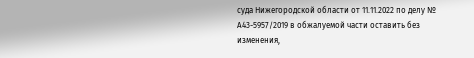суда Нижегородской области от 11.11.2022 по делу № А43-5957/2019 в обжалуемой части оставить без изменения,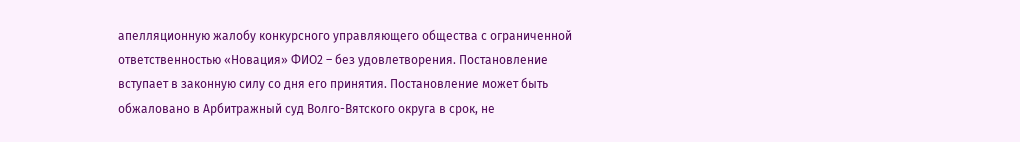апелляционную жалобу конкурсного управляющего общества с ограниченной ответственностью «Новация» ФИО2 – без удовлетворения. Постановление вступает в законную силу со дня его принятия. Постановление может быть обжаловано в Арбитражный суд Волго-Вятского округа в срок, не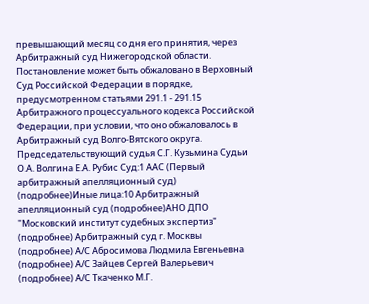превышающий месяц со дня его принятия, через Арбитражный суд Нижегородской области. Постановление может быть обжаловано в Верховный Суд Российской Федерации в порядке, предусмотренном статьями 291.1 - 291.15 Арбитражного процессуального кодекса Российской Федерации, при условии, что оно обжаловалось в Арбитражный суд Волго-Вятского округа. Председательствующий судья С.Г. Кузьмина Судьи О.А. Волгина Е.А. Рубис Суд:1 ААС (Первый арбитражный апелляционный суд) (подробнее)Иные лица:10 Арбитражный апелляционный суд (подробнее)АНО ДПО "Московский институт судебных экспертиз" (подробнее) Арбитражный суд г. Москвы (подробнее) А/С Абросимова Людмила Евгеньевна (подробнее) А/С Зайцев Сергей Валерьевич (подробнее) А/С Ткаченко М.Г.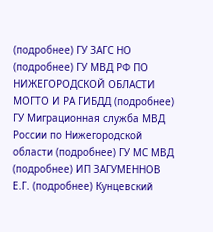(подробнее) ГУ ЗАГС НО (подробнее) ГУ МВД РФ ПО НИЖЕГОРОДСКОЙ ОБЛАСТИ МОГТО И РА ГИБДД (подробнее) ГУ Миграционная служба МВД России по Нижегородской области (подробнее) ГУ МС МВД (подробнее) ИП ЗАГУМЕННОВ Е.Г. (подробнее) Кунцевский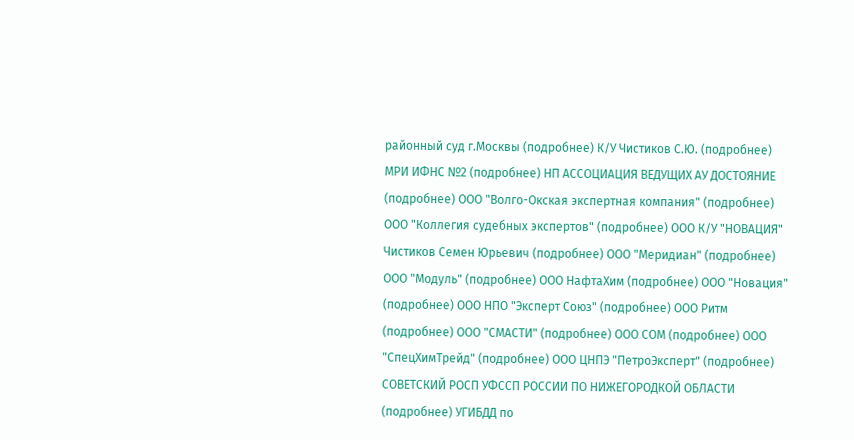районный суд г.Москвы (подробнее) К/У Чистиков С.Ю. (подробнее) МРИ ИФНС №2 (подробнее) НП АССОЦИАЦИЯ ВЕДУЩИХ АУ ДОСТОЯНИЕ (подробнее) ООО "Волго-Окская экспертная компания" (подробнее) ООО "Коллегия судебных экспертов" (подробнее) ООО К/У "НОВАЦИЯ" Чистиков Семен Юрьевич (подробнее) ООО "Меридиан" (подробнее) ООО "Модуль" (подробнее) ООО НафтаХим (подробнее) ООО "Новация" (подробнее) ООО НПО "Эксперт Союз" (подробнее) ООО Ритм (подробнее) ООО "СМАСТИ" (подробнее) ООО СОМ (подробнее) ООО "СпецХимТрейд" (подробнее) ООО ЦНПЭ "ПетроЭксперт" (подробнее) СОВЕТСКИЙ РОСП УФССП РОССИИ ПО НИЖЕГОРОДКОЙ ОБЛАСТИ (подробнее) УГИБДД по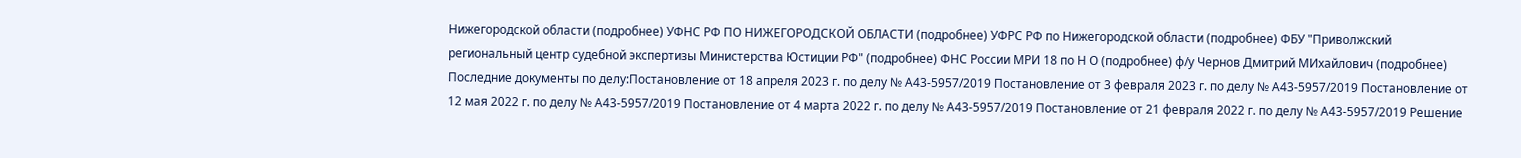Нижегородской области (подробнее) УФНС РФ ПО НИЖЕГОРОДСКОЙ ОБЛАСТИ (подробнее) УФРС РФ по Нижегородской области (подробнее) ФБУ "Приволжский региональный центр судебной экспертизы Министерства Юстиции РФ" (подробнее) ФНС России МРИ 18 по Н О (подробнее) ф/у Чернов Дмитрий МИхайлович (подробнее) Последние документы по делу:Постановление от 18 апреля 2023 г. по делу № А43-5957/2019 Постановление от 3 февраля 2023 г. по делу № А43-5957/2019 Постановление от 12 мая 2022 г. по делу № А43-5957/2019 Постановление от 4 марта 2022 г. по делу № А43-5957/2019 Постановление от 21 февраля 2022 г. по делу № А43-5957/2019 Решение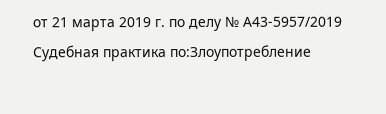от 21 марта 2019 г. по делу № А43-5957/2019 Судебная практика по:Злоупотребление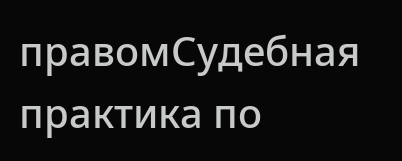правомСудебная практика по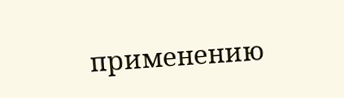применению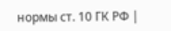нормы ст. 10 ГК РФ |